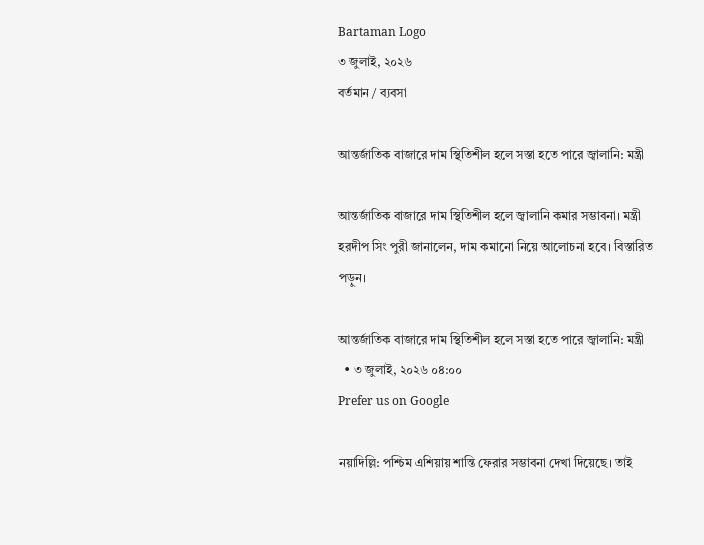Bartaman Logo
৩ জুলাই, ২০২৬
বর্তমান / ব্যবসা

আন্তর্জাতিক বাজারে দাম স্থিতিশীল হলে সস্তা হতে পারে জ্বালানি: মন্ত্রী

আন্তর্জাতিক বাজারে দাম স্থিতিশীল হলে জ্বালানি কমার সম্ভাবনা। মন্ত্রী হরদীপ সিং পুরী জানালেন, দাম কমানো নিয়ে আলোচনা হবে। বিস্তারিত পড়ুন।

আন্তর্জাতিক বাজারে দাম স্থিতিশীল হলে সস্তা হতে পারে জ্বালানি: মন্ত্রী
  • ৩ জুলাই, ২০২৬ ০৪:০০
Prefer us on Google

নয়াদিল্লি: পশ্চিম এশিয়ায় শান্তি ফেরার সম্ভাবনা দেখা দিয়েছে। তাই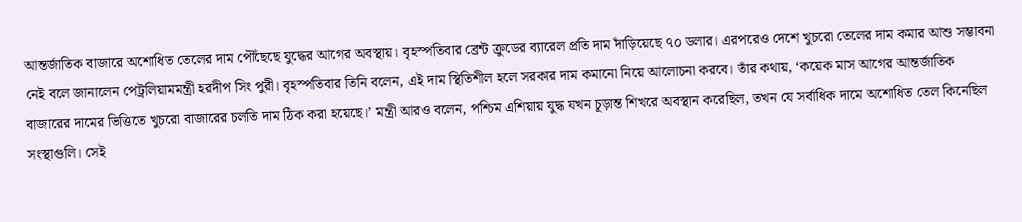আন্তর্জাতিক বাজারে অশোধিত তেলের দাম পৌঁছেছে যুদ্ধের আগের অবস্থায়। বৃহস্পতিবার ব্রেন্ট ক্রুডের ব্যারেল প্রতি দাম দাঁড়িয়েছে ৭০ ডলার। এরপরেও দেশে খুচরো তেলের দাম কমার আশু সম্ভাবনা নেই বলে জানালেন পেট্রলিয়ামমন্ত্রী হরদীপ সিং পুরী। বৃহস্পতিবার তিনি বলেন, এই দাম স্থিতিশীল হলে সরকার দাম কমানো নিয়ে আলোচনা করবে। তাঁর কথায়, ‘কয়েক মাস আগের আন্তর্জাতিক বাজারের দামের ভিত্তিতে খুচরো বাজারের চলতি দাম ঠিক করা হয়েছে।’ মন্ত্রী আরও বলেন, পশ্চিম এশিয়ায় যুদ্ধ যখন চূড়ান্ত শিখরে অবস্থান করেছিল, তখন যে সর্বাধিক দামে অশোধিত তেল কিনেছিল সংস্থাগুলি। সেই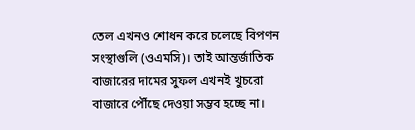তেল এখনও শোধন করে চলেছে বিপণন সংস্থাগুলি (ওএমসি)। তাই আন্তর্জাতিক বাজারের দামের সুফল এখনই খুচরো বাজারে পৌঁছে দেওয়া সম্ভব হচ্ছে না।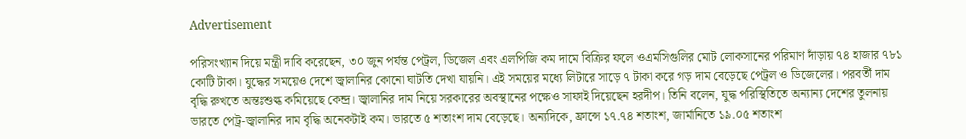Advertisement

পরিসংখ্যান দিয়ে মন্ত্রী দাবি করেছেন, ৩০ জুন পর্যন্ত পেট্রল, ডিজেল এবং এলপিজি কম দামে বিক্রির ফলে ওএমসিগুলির মোট লোকসানের পরিমাণ দাঁড়ায় ৭৪ হাজার ৭৮১ কোটি টাকা। যুদ্ধের সময়েও দেশে জ্বালানির কোনো ঘাটতি দেখা যায়নি। এই সময়ের মধ্যে লিটারে সাড়ে ৭ টাকা করে গড় দাম বেড়েছে পেট্রল ও ডিজেলের। পরবর্তী দাম বৃদ্ধি রুখতে অন্তঃশুল্ক কমিয়েছে কেন্দ্র। জ্বালানির দাম নিয়ে সরকারের অবস্থানের পক্ষেও সাফাই দিয়েছেন হরদীপ। তিনি বলেন, যুদ্ধ পরিস্থিতিতে অন্যান্য দেশের তুলনায় ভারতে পেট্র-জ্বালানির দাম বৃদ্ধি অনেকটাই কম। ভারতে ৫ শতাংশ দাম বেড়েছে। অন্যদিকে, ফ্রান্সে ১৭.৭৪ শতাংশ, জার্মানিতে ১৯.০৫ শতাংশ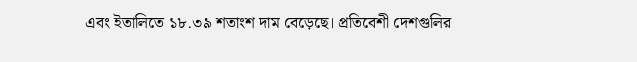এবং ইতালিতে ১৮.৩৯ শতাংশ দাম বেড়েছে। প্রতিবেশী দেশগুলির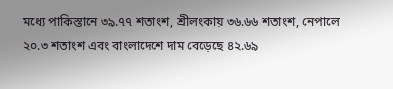মধ্যে পাকিস্তানে ৩৯.৭৭ শতাংশ, শ্রীলংকায় ৩৬.৬৬ শতাংশ, নেপালে ২০.৩ শতাংশ এবং বাংলাদেশে দাম বেড়েছে ৪২.৬৯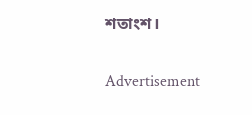শতাংশ।

Advertisement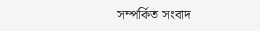সম্পর্কিত সংবাদ